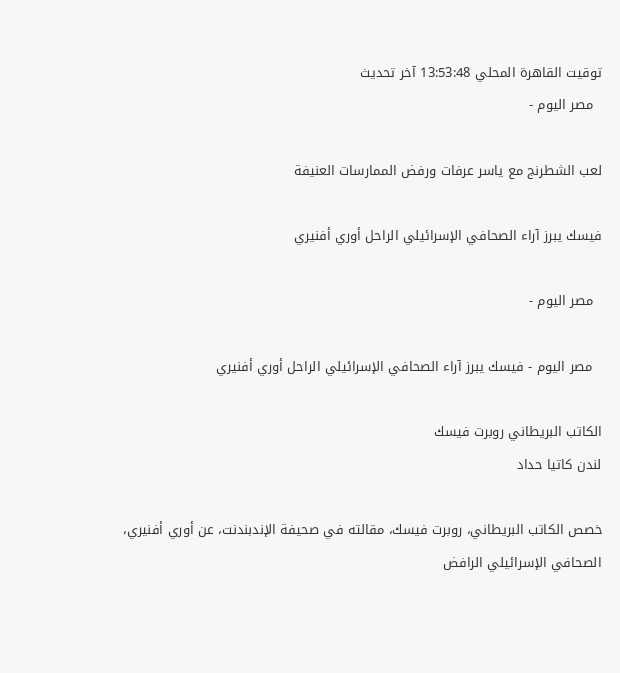توقيت القاهرة المحلي 13:53:48 آخر تحديث
  مصر اليوم -

لعب الشطرنج مع ياسر عرفات ورفض الممارسات العنيفة

فيسك يبرز آراء الصحافي الإسرائيلي الراحل أوري أفنيري

  مصر اليوم -

  مصر اليوم - فيسك يبرز آراء الصحافي الإسرائيلي الراحل أوري أفنيري

الكاتب البريطاني روبرت فيسك
لندن كاتيا حداد

خصص الكاتب البريطاني، روبرت فيسك، مقالته في صحيفة الإندبندنت، عن أوري أفنيري، الصحافي الإسرائيلي الرافض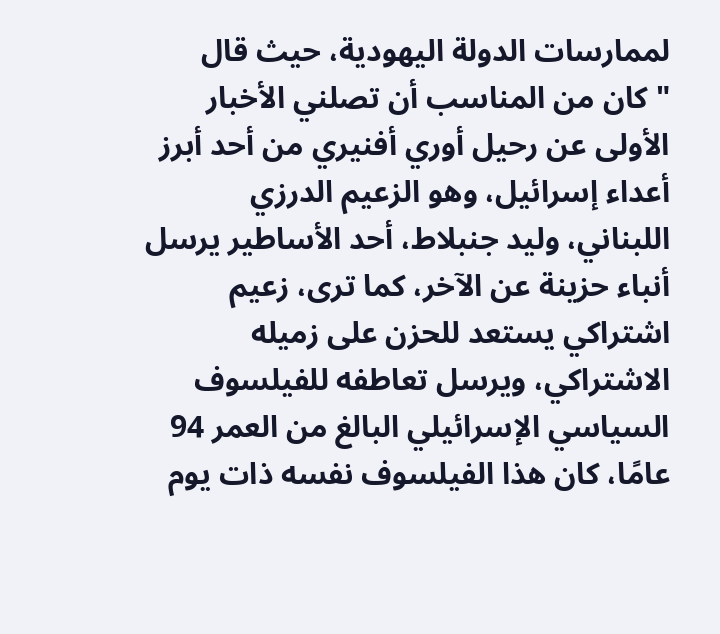لممارسات الدولة اليهودية، حيث قال "كان من المناسب أن تصلني الأخبار الأولى عن رحيل أوري أفنيري من أحد أبرز أعداء إسرائيل، وهو الزعيم الدرزي اللبناني، وليد جنبلاط، أحد الأساطير يرسل أنباء حزينة عن الآخر، كما ترى، زعيم اشتراكي يستعد للحزن على زميله الاشتراكي، ويرسل تعاطفه للفيلسوف السياسي الإسرائيلي البالغ من العمر 94 عامًا، كان هذا الفيلسوف نفسه ذات يوم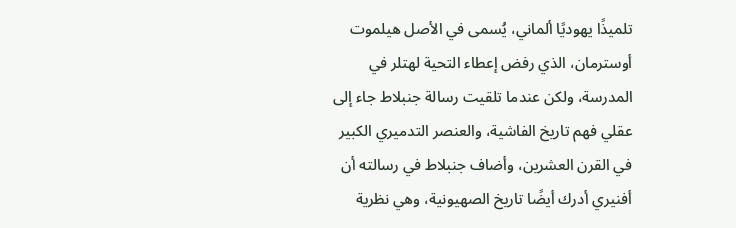تلميذًا يهوديًا ألماني، يُسمى في الأصل هيلموت أوسترمان، الذي رفض إعطاء التحية لهتلر في المدرسة، ولكن عندما تلقيت رسالة جنبلاط جاء إلى عقلي فهم تاريخ الفاشية، والعنصر التدميري الكبير في القرن العشرين، وأضاف جنبلاط في رسالته أن أفنيري أدرك أيضًا تاريخ الصهيونية، وهي نظرية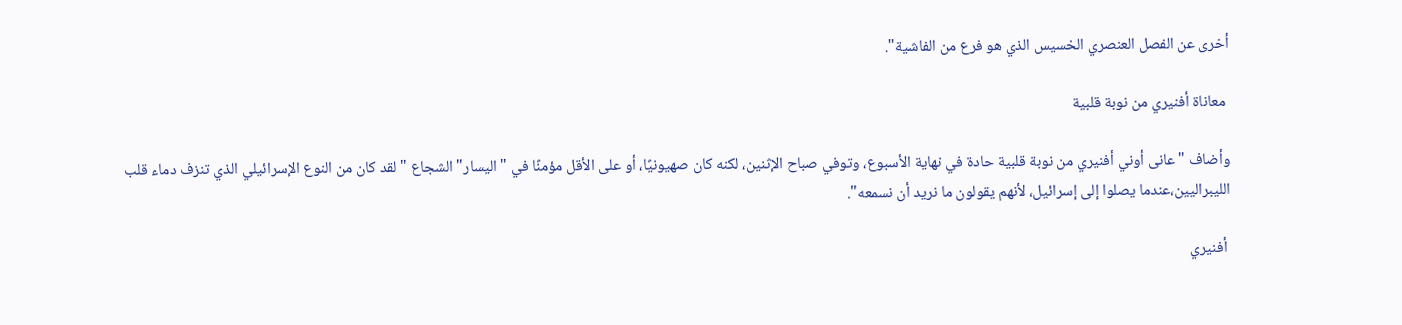أخرى عن الفصل العنصري الخسيس الذي هو فرع من الفاشية".

 معاناة أفنيري من نوبة قلبية

وأضاف "عانى أوني أفنيري من نوبة قلبية حادة في نهاية الأسبوع، وتوفي صباح الإثنين، لكنه كان صهيونيًا، أو على الأقل مؤمنًا في "اليسار" الشجاع " لقد كان من النوع الإسرائيلي الذي تنزف دماء قلب الليبراليين،عندما يصلوا إلى إسرائيل، لأنهم يقولون ما نريد أن نسمعه".

 أفنيري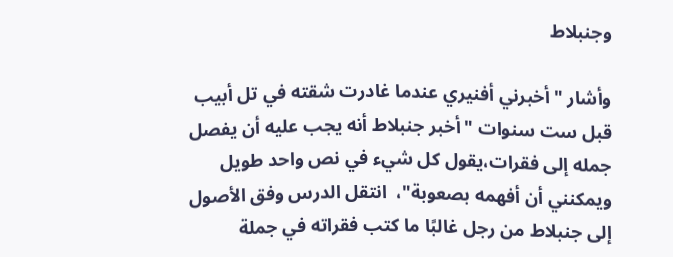وجنبلاط

وأشار "أخبرني أفنيري عندما غادرت شقته في تل أبيب قبل ست سنوات "أخبر جنبلاط أنه يجب عليه أن يفصل جمله إلى فقرات،يقول كل شيء في نص واحد طويل ويمكنني أن أفهمه بصعوبة"،  انتقل الدرس وفق الأصول إلى جنبلاط من رجل غالبًا ما كتب فقراته في جملة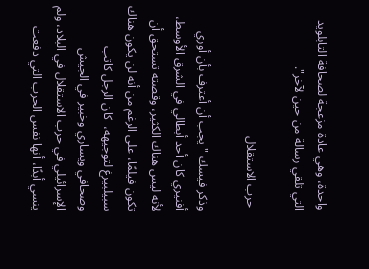واحدة، وهي عادة مزعجة لصحافة التابلويد التي تلقي رسالة من حين لآخر".

 حرب الاستقلال

وذكر فيسك "يجب أن أعترف بأن أوري أفنيري كان أحد أبطالي في الشرق الأوسط، لأنه ليس هناك الكثير، وقصته تستحق أن تكون فيلمًا، على الرغم من أنه لن يكون هناك سبيلبيرغ لتوجيهه،  كان الرجل كاتب وصحافي ويساري وخبير في الجيش الإسرائيلي في حرب الاستقلال في البلاد، ولم ينسي أبدًا، أنها نفس الحرب التي دفعت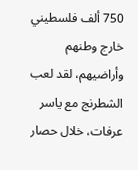750 ألف فلسطيني خارج وطنهم وأراضيهم، لقد لعب الشطرنج مع ياسر عرفات، خلال حصار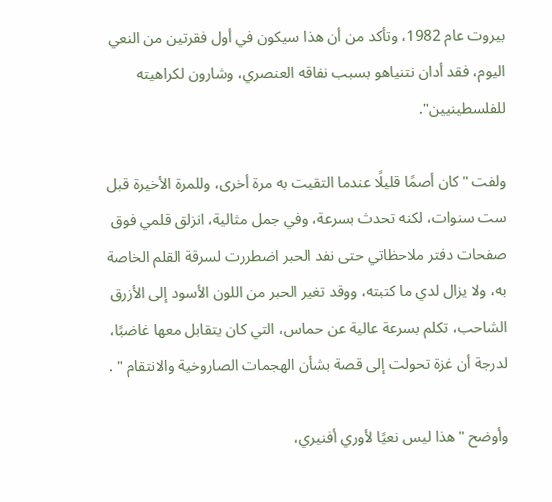بيروت عام 1982، وتأكد من أن هذا سيكون في أول فقرتين من النعي اليوم، فقد أدان نتنياهو بسبب نفاقه العنصري، وشارون لكراهيته للفلسطينيين".

ولفت "كان أصمًا قليلًا عندما التقيت به مرة أخرى، وللمرة الأخيرة قبل ست سنوات، لكنه تحدث بسرعة، وفي جمل مثالية، انزلق قلمي فوق صفحات دفتر ملاحظاتي حتى نفد الحبر اضطررت لسرقة القلم الخاصة به، ولا يزال لدي ما كتبته، ووقد تغير الحبر من اللون الأسود إلى الأزرق الشاحب، تكلم بسرعة عالية عن حماس، التي كان يتقابل معها غاضبًا، لدرجة أن غزة تحولت إلى قصة بشأن الهجمات الصاروخية والانتقام " .

وأوضح "هذا ليس نعيًا لأوري أفنيري،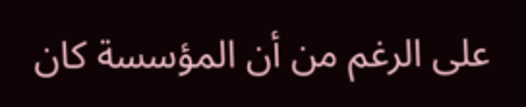على الرغم من أن المؤسسة كان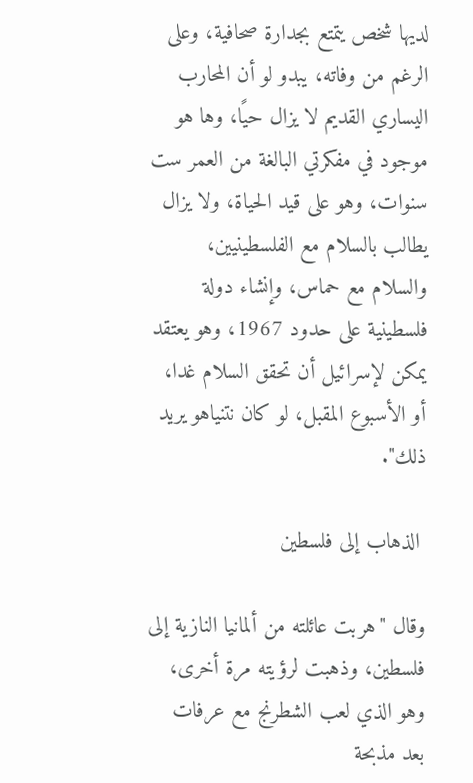لديها شخص يتمتع بجدارة صحافية، وعلى الرغم من وفاته، يبدو لو أن المحارب اليساري القديم لا يزال حيًا، وها هو موجود في مفكرتي البالغة من العمر ست سنوات، وهو على قيد الحياة، ولا يزال يطالب بالسلام مع الفلسطينيين، والسلام مع حماس، وإنشاء دولة فلسطينية على حدود 1967، وهو يعتقد يمكن لإسرائيل أن تحقق السلام غدا، أو الأسبوع المقبل، لو كان نتنياهو يريد ذلك".

 الذهاب إلى فلسطين

وقال "هربت عائلته من ألمانيا النازية إلى فلسطين، وذهبت لرؤيته مرة أخرى، وهو الذي لعب الشطرنج مع عرفات بعد مذبحة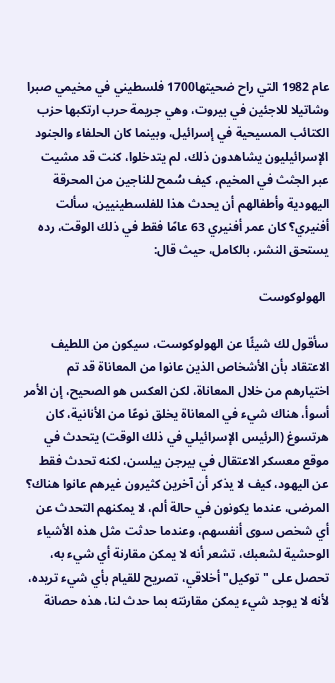عام 1982 التي راح ضحيتها1700 فلسطيني في مخيمي صبرا وشاتيلا للاجئين في بيروت، وهي جريمة حرب ارتكبها حزب الكتائب المسيحية في إسرائيل، وبينما كان الحلفاء والجنود الإسرائيليون يشاهدون ذلك، لم يتدخلوا، كنت قد مشيت عبر الجثث في المخيم، كيف سُمح للناجين من المحرقة اليهودية وأطفالهم أن يحدث هذا للفلسطينيين، سألت أفنيري؟ كان عمر أفنيري 63 عامًا فقط في ذلك الوقت، رده يستحق النشر، بالكامل، حيث قال:

 الهولوكوست

سأقول لك شيئًا عن الهولوكوست، سيكون من اللطيف الاعتقاد بأن الأشخاص الذين عانوا من المعاناة قد تم اختيارهم من خلال المعاناة، لكن العكس هو الصحيح، إن الأمر أسوأ، هناك شيء في المعاناة يخلق نوعًا من الأنانية، كان هرتسوغ (الرئيس الإسرائيلي في ذلك الوقت) يتحدث في موقع معسكر الاعتقال في بيرجن بيلسن، لكنه تحدث فقط عن اليهود، كيف لا يذكر أن آخرين كثيرون غيرهم عانوا هناك؟ المرضى، عندما يكونون في حالة ألم، لا يمكنهم التحدث عن أي شخص سوى أنفسهم، وعندما حدثت مثل هذه الأشياء الوحشية لشعبك، تشعر أنه لا يمكن مقارنة أي شيء به، تحصل على "توكيل" أخلاقي، تصريح للقيام بأي شيء تريده، لأنه لا يوجد شيء يمكن مقارنته بما حدث لنا، هذه حصانة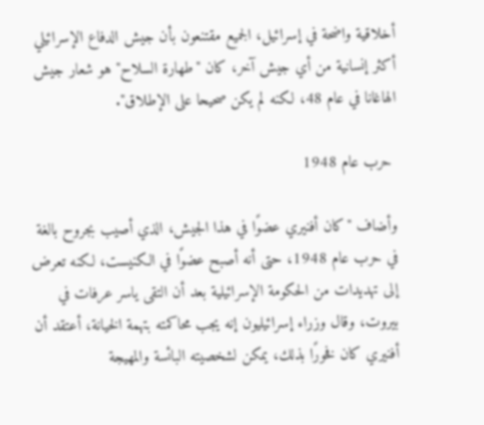أخلاقية واضحة في إسرائيل، الجميع مقتنعون بأن جيش الدفاع الإسرائيلي أكثر إنسانية من أي جيش آخر، كان "طهارة السلاح" هو شعار جيش الهاغانا في عام 48، لكنه لم يكن صحيحا على الإطلاق".

 حرب عام 1948

وأضاف "كان أفنيري عضوًا في هذا الجيش، الذي أصيب بجروح بالغة في حرب عام 1948، حتى أنه أصبح عضوًا في الكنيست، لكنه تعرض إلى تهديدات من الحكومة الإسرائيلية بعد أن التقى ياسر عرفات في بيروت، وقال وزراء إسرائيليون إنه يجب محاكمته بتهمة الخيانة، أعتقد أن أفنيري كان فخورًا بذلك، يمكن لشخصيته البائسة والمهيجة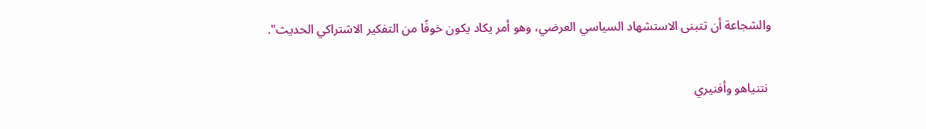والشجاعة أن تتبنى الاستشهاد السياسي العرضي، وهو أمر يكاد يكون خوفًا من التفكير الاشتراكي الحديث".

 نتنياهو وأفنيري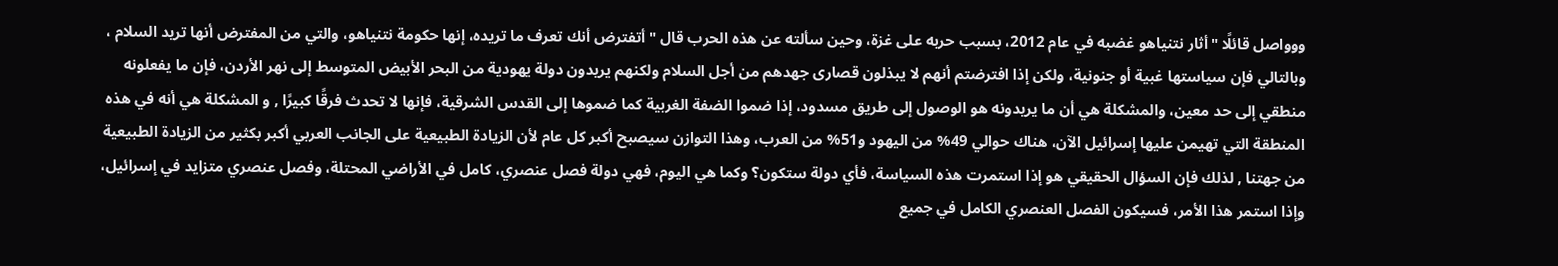ووواصل قائلًا "أثار نتنياهو غضبه في عام 2012، بسبب حربه على غزة، وحين سألته عن هذه الحرب قال " أتفترض أنك تعرف ما تريده، إنها حكومة نتنياهو، والتي من المفترض أنها تريد السلام ، وبالتالي فإن سياستها غبية أو جنونية، ولكن إذا افترضتم أنهم لا يبذلون قصارى جهدهم من أجل السلام ولكنهم يريدون دولة يهودية من البحر الأبيض المتوسط إلى نهر الأردن، فإن ما يفعلونه منطقي إلى حد معين، والمشكلة هي أن ما يريدونه هو الوصول إلى طريق مسدود، إذا ضموا الضفة الغربية كما ضموها إلى القدس الشرقية، فإنها لا تحدث فرقًا كبيرًا , و المشكلة هي أنه في هذه المنطقة التي تهيمن عليها إسرائيل الآن، هناك حوالي 49% من اليهود و51% من العرب، وهذا التوازن سيصبح أكبر كل عام لأن الزيادة الطبيعية على الجانب العربي أكبر بكثير من الزيادة الطبيعية من جهتنا , لذلك فإن السؤال الحقيقي هو إذا استمرت هذه السياسة، فأي دولة ستكون؟ وكما هي اليوم، فهي دولة فصل عنصري، كامل في الأراضي المحتلة، وفصل عنصري متزايد في إسرائيل، وإذا استمر هذا الأمر، فسيكون الفصل العنصري الكامل في جميع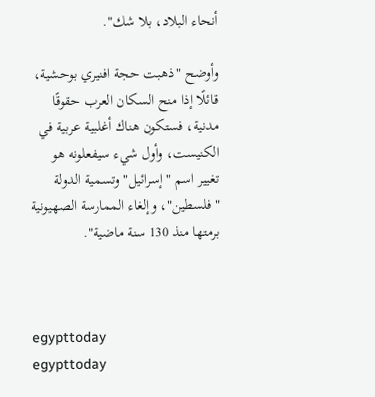أنحاء البلاد، بلا شك".

وأوضح "ذهبت حجة افنيري بوحشية، قائلًا إذا منح السكان العرب حقوقًا مدنية، فستكون هناك أغلبية عربية في الكنيست، وأول شيء سيفعلونه هو تغيير اسم "إسرائيل" وتسمية الدولة "فلسطين"، وإلغاء الممارسة الصهيونية برمتها منذ 130 سنة ماضية".



egypttoday
egypttoday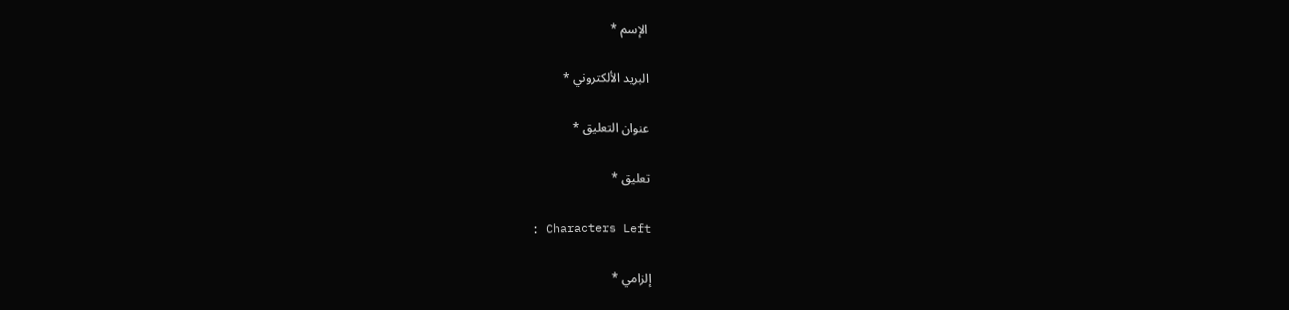الإسم *

البريد الألكتروني *

عنوان التعليق *

تعليق *

: Characters Left

إلزامي *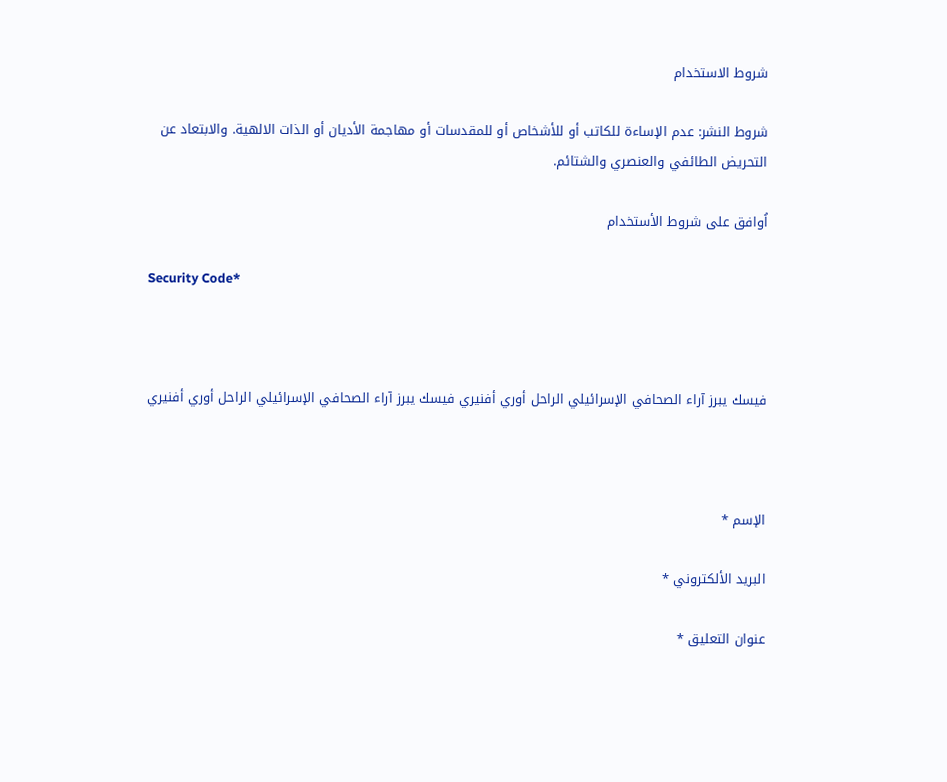شروط الاستخدام

شروط النشر: عدم الإساءة للكاتب أو للأشخاص أو للمقدسات أو مهاجمة الأديان أو الذات الالهية. والابتعاد عن التحريض الطائفي والعنصري والشتائم.

اُوافق على شروط الأستخدام

Security Code*



فيسك يبرز آراء الصحافي الإسرائيلي الراحل أوري أفنيري فيسك يبرز آراء الصحافي الإسرائيلي الراحل أوري أفنيري



الإسم *

البريد الألكتروني *

عنوان التعليق *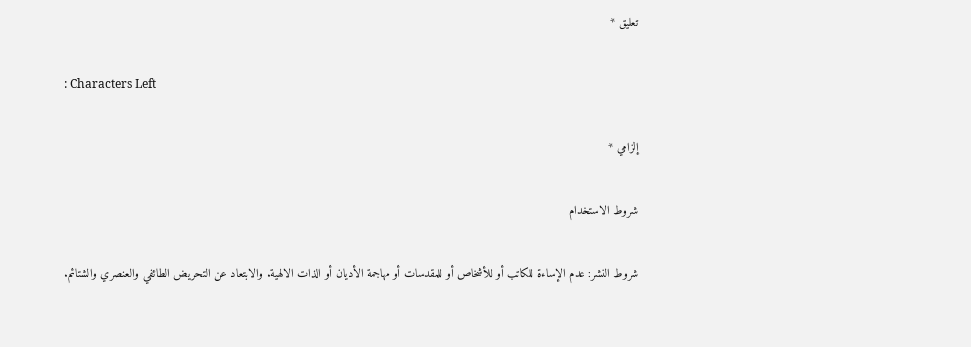تعليق *

: Characters Left

إلزامي *

شروط الاستخدام

شروط النشر: عدم الإساءة للكاتب أو للأشخاص أو للمقدسات أو مهاجمة الأديان أو الذات الالهية. والابتعاد عن التحريض الطائفي والعنصري والشتائم.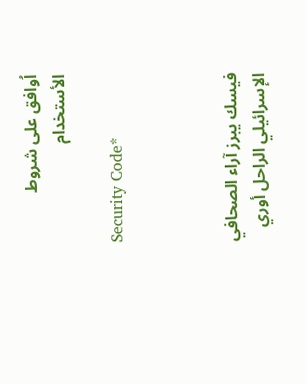اُوافق على شروط الأستخدام

Security Code*



فيسك يبرز آراء الصحافي الإسرائيلي الراحل أوري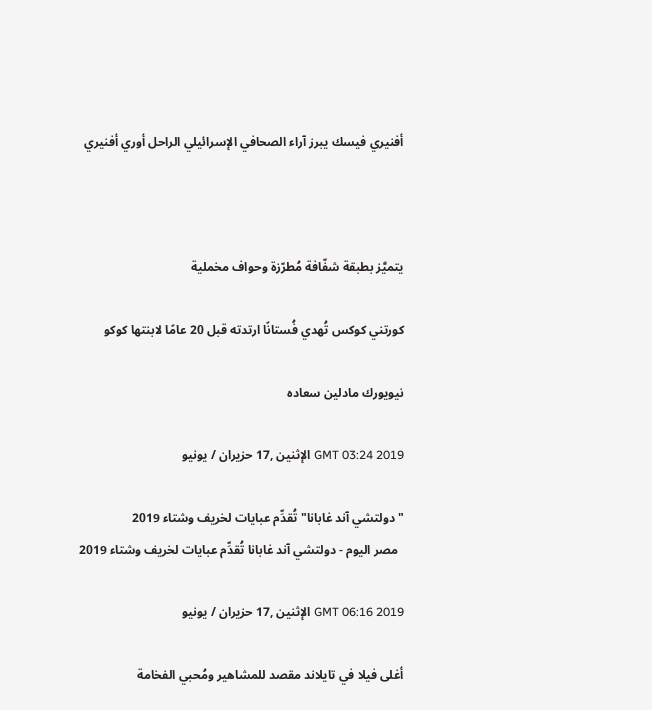أفنيري فيسك يبرز آراء الصحافي الإسرائيلي الراحل أوري أفنيري



يتميَّز بطبقة شفّافة مُطرّزة وحواف مخملية

كورتني كوكس تُهدي فُستانًا ارتدته قبل 20 عامًا لابنتها كوكو

نيويورك مادلين سعاده

GMT 03:24 2019 الإثنين ,17 حزيران / يونيو

"دولتشي آند غابانا" تُقدِّم عبايات لخريف وشتاء 2019
  مصر اليوم - دولتشي آند غابانا تُقدِّم عبايات لخريف وشتاء 2019

GMT 06:16 2019 الإثنين ,17 حزيران / يونيو

أغلى فيلا في تايلاند مقصد للمشاهير ومُحبي الفخامة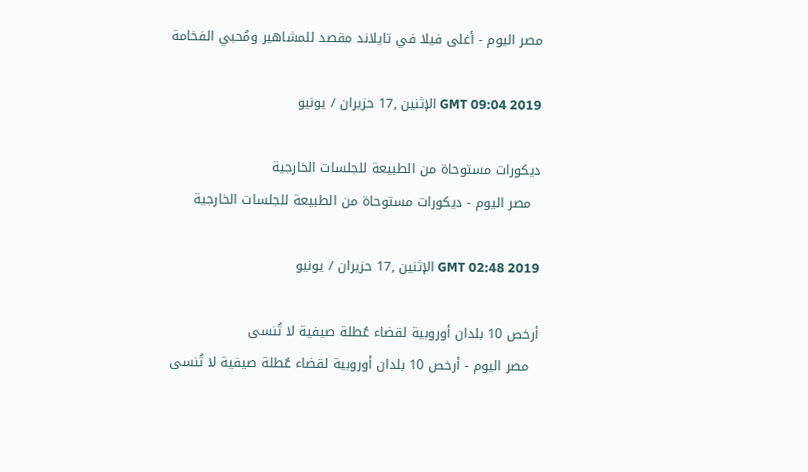مصر اليوم - أغلى فيلا في تايلاند مقصد للمشاهير ومُحبي الفخامة

GMT 09:04 2019 الإثنين ,17 حزيران / يونيو

ديكورات مستوحاة من الطبيعة للجلسات الخارجية
  مصر اليوم - ديكورات مستوحاة من الطبيعة للجلسات الخارجية

GMT 02:48 2019 الإثنين ,17 حزيران / يونيو

أرخص 10 بلدان أوروبية لقضاء عُطلة صيفية لا تُنسى
  مصر اليوم - أرخص 10 بلدان أوروبية لقضاء عُطلة صيفية لا تُنسى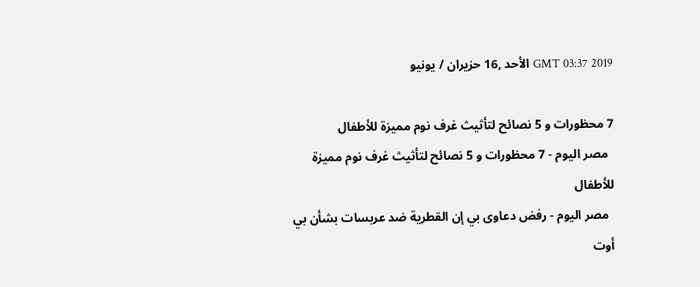GMT 03:37 2019 الأحد ,16 حزيران / يونيو

7 محظورات و 5 نصائح لتأثيث غرف نوم مميزة للأطفال
  مصر اليوم - 7 محظورات و 5 نصائح لتأثيث غرف نوم مميزة للأطفال
  مصر اليوم - رفض دعاوى بي إن القطرية ضد عربسات بشأن بي أوت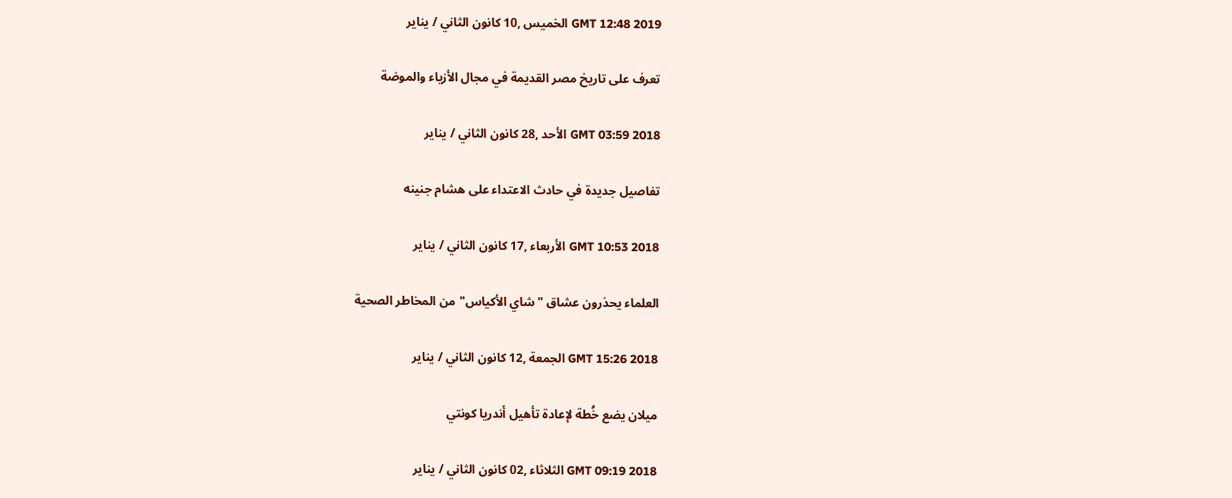GMT 12:48 2019 الخميس ,10 كانون الثاني / يناير

تعرف على تاريخ مصر القديمة في مجال الأزياء والموضة

GMT 03:59 2018 الأحد ,28 كانون الثاني / يناير

تفاصيل جديدة في حادث الاعتداء على هشام جنينه

GMT 10:53 2018 الأربعاء ,17 كانون الثاني / يناير

العلماء يحذرون عشاق "شاي الأكياس" من المخاطر الصحية

GMT 15:26 2018 الجمعة ,12 كانون الثاني / يناير

ميلان يضع خُطة لإعادة تأهيل أندريا كونتي

GMT 09:19 2018 الثلاثاء ,02 كانون الثاني / يناير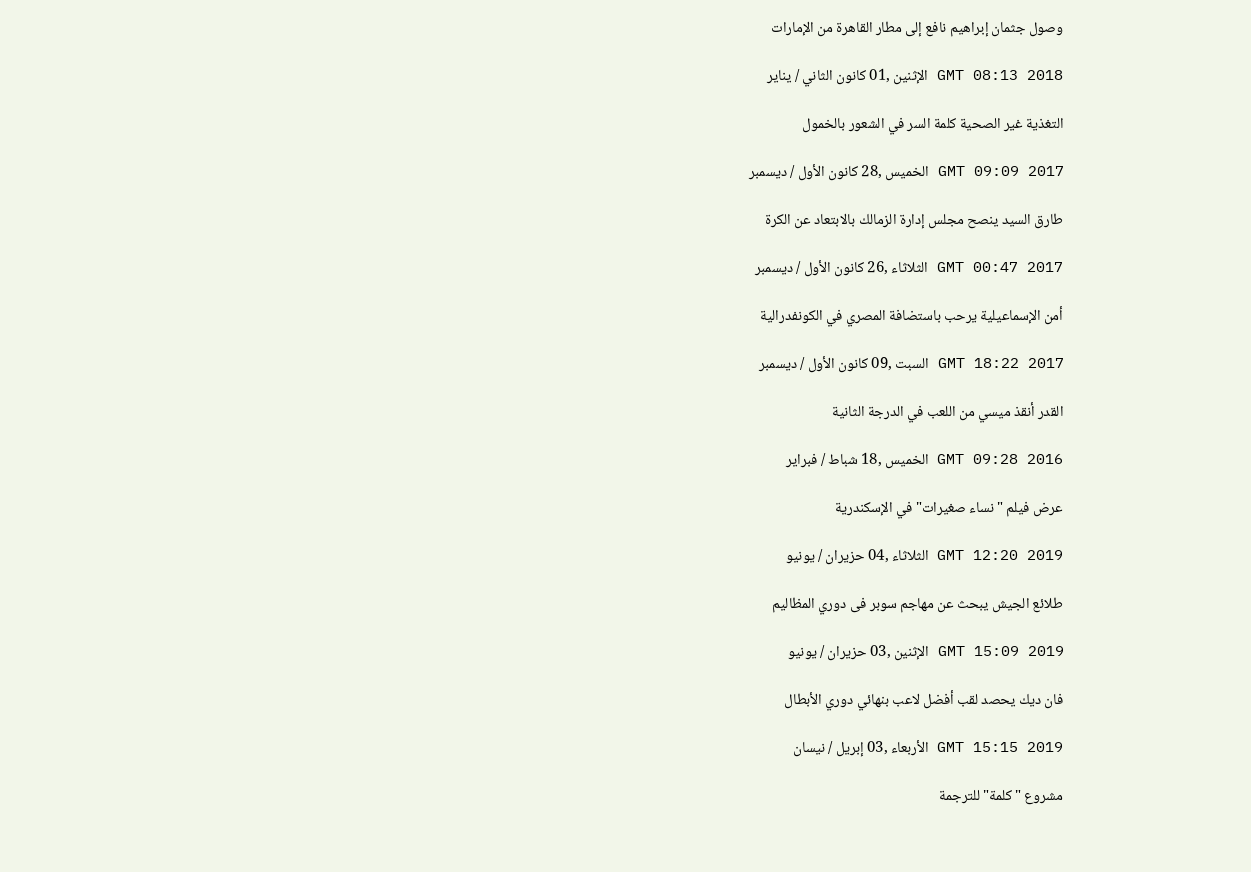وصول جثمان إبراهيم نافع إلى مطار القاهرة من الإمارات

GMT 08:13 2018 الإثنين ,01 كانون الثاني / يناير

التغذية غير الصحية كلمة السر في الشعور بالخمول

GMT 09:09 2017 الخميس ,28 كانون الأول / ديسمبر

طارق السيد ينصح مجلس إدارة الزمالك بالابتعاد عن الكرة

GMT 00:47 2017 الثلاثاء ,26 كانون الأول / ديسمبر

أمن الإسماعيلية يرحب باستضافة المصري في الكونفدرالية

GMT 18:22 2017 السبت ,09 كانون الأول / ديسمبر

القدر أنقذ ميسي من اللعب في الدرجة الثانية

GMT 09:28 2016 الخميس ,18 شباط / فبراير

عرض فيلم "نساء صغيرات" في الإسكندرية

GMT 12:20 2019 الثلاثاء ,04 حزيران / يونيو

طلائع الجيش يبحث عن مهاجم سوبر فى دوري المظاليم

GMT 15:09 2019 الإثنين ,03 حزيران / يونيو

فان ديك يحصد لقب أفضل لاعب بنهائي دوري الأبطال

GMT 15:15 2019 الأربعاء ,03 إبريل / نيسان

مشروع "كلمة" للترجمة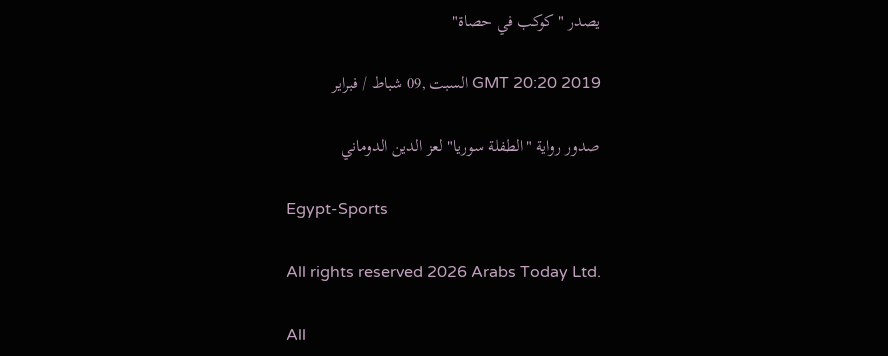يصدر "كوكب في حصاة"

GMT 20:20 2019 السبت ,09 شباط / فبراير

صدور رواية "الطفلة سوريا" لعز الدين الدوماني

Egypt-Sports

All rights reserved 2026 Arabs Today Ltd.

All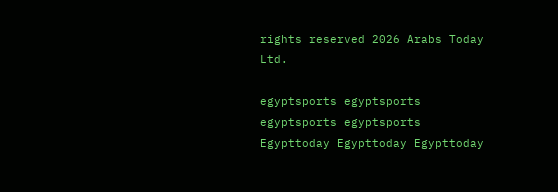rights reserved 2026 Arabs Today Ltd.

egyptsports egyptsports egyptsports egyptsports
Egypttoday Egypttoday Egypttoday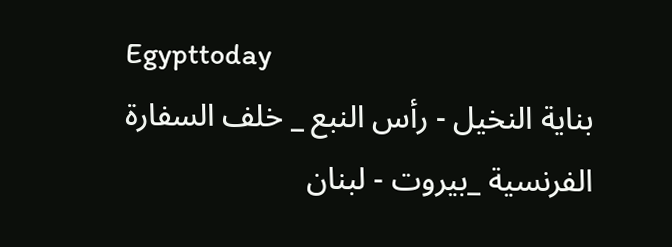Egypttoday
بناية النخيل - رأس النبع _ خلف السفارة الفرنسية _بيروت - لبنان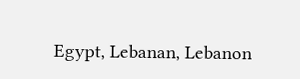Egypt, Lebanan, Lebanon